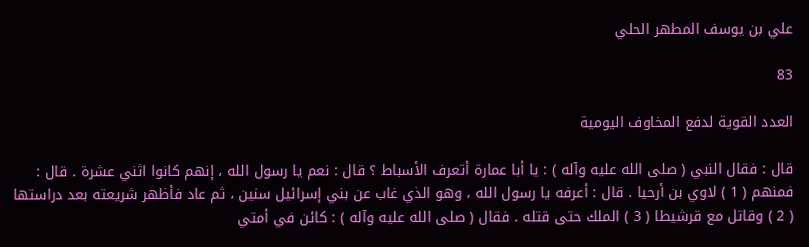علي بن يوسف المطهر الحلي

83

العدد القوية لدفع المخاوف اليومية

قال : فقال النبي ( صلى الله عليه وآله ) : يا أبا عمارة أتعرف الأسباط ؟ قال : نعم يا رسول الله ، إنهم كانوا اثني عشرة . قال : فمنهم ( 1 ) لاوي بن أرحيا . قال : أعرفه يا رسول الله ، وهو الذي غاب عن بني إسرائيل سنين ، ثم عاد فأظهر شريعته بعد دراستها ( 2 ) وقاتل مع قرشيطا ( 3 ) الملك حتى قتله . فقال ( صلى الله عليه وآله ) : كائن في أمتي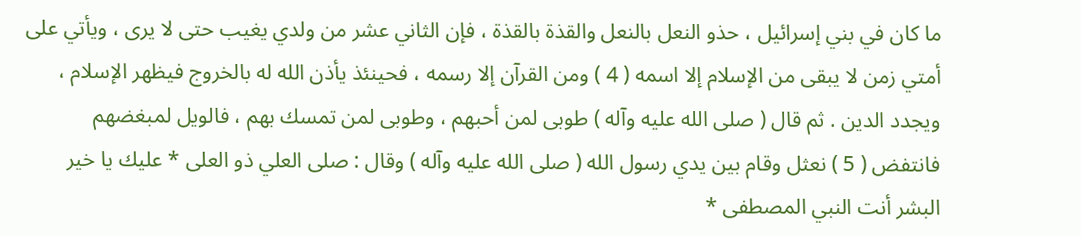ما كان في بني إسرائيل ، حذو النعل بالنعل والقذة بالقذة ، فإن الثاني عشر من ولدي يغيب حتى لا يرى ، ويأتي على أمتي زمن لا يبقى من الإسلام إلا اسمه ( 4 ) ومن القرآن إلا رسمه ، فحينئذ يأذن الله له بالخروج فيظهر الإسلام ، ويجدد الدين . ثم قال ( صلى الله عليه وآله ) طوبى لمن أحبهم ، وطوبى لمن تمسك بهم ، فالويل لمبغضهم فانتفض ( 5 ) نعثل وقام بين يدي رسول الله ( صلى الله عليه وآله ) وقال : صلى العلي ذو العلى * عليك يا خير البشر أنت النبي المصطفى *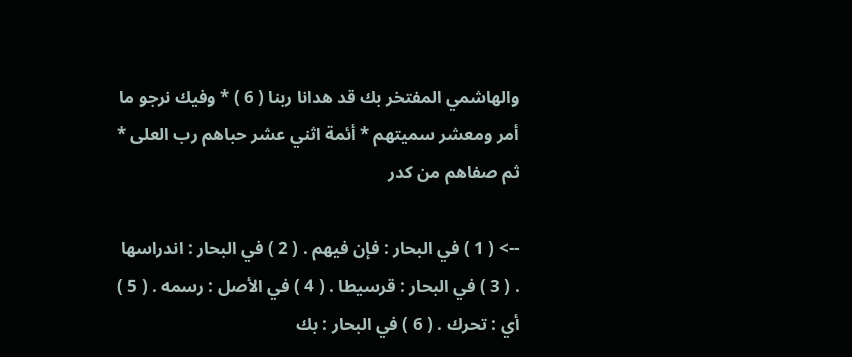والهاشمي المفتخر بك قد هدانا ربنا ( 6 ) * وفيك نرجو ما أمر ومعشر سميتهم * أئمة اثني عشر حباهم رب العلى * ثم صفاهم من كدر

--> ( 1 ) في البحار : فإن فيهم . ( 2 ) في البحار : اندراسها . ( 3 ) في البحار : قرسيطا . ( 4 ) في الأصل : رسمه . ( 5 ) أي : تحرك . ( 6 ) في البحار : بك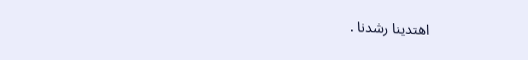اهتدينا رشدنا .